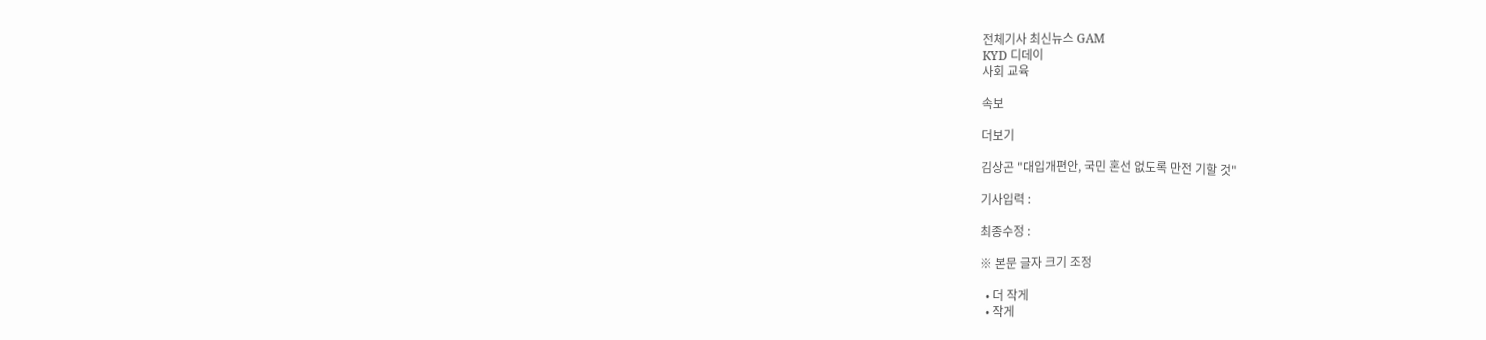전체기사 최신뉴스 GAM
KYD 디데이
사회 교육

속보

더보기

김상곤 "대입개편안, 국민 혼선 없도록 만전 기할 것"

기사입력 :

최종수정 :

※ 본문 글자 크기 조정

  • 더 작게
  • 작게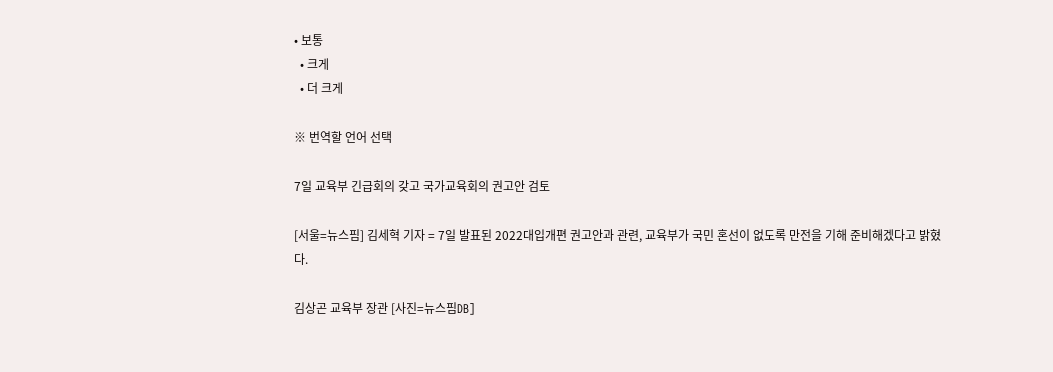• 보통
  • 크게
  • 더 크게

※ 번역할 언어 선택

7일 교육부 긴급회의 갖고 국가교육회의 권고안 검토

[서울=뉴스핌] 김세혁 기자 = 7일 발표된 2022대입개편 권고안과 관련, 교육부가 국민 혼선이 없도록 만전을 기해 준비해겠다고 밝혔다.

김상곤 교육부 장관 [사진=뉴스핌DB]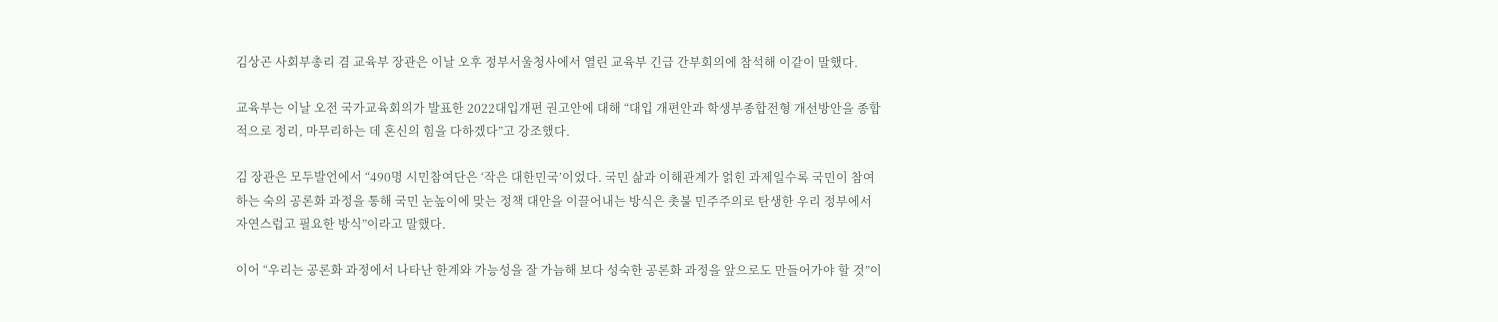김상곤 사회부총리 겸 교육부 장관은 이날 오후 정부서울청사에서 열린 교육부 긴급 간부회의에 참석해 이같이 말했다.

교육부는 이날 오전 국가교육회의가 발표한 2022대입개편 권고안에 대해 “대입 개편안과 학생부종합전형 개선방안을 종합적으로 정리, 마무리하는 데 혼신의 힘을 다하겠다”고 강조했다.

김 장관은 모두발언에서 “490명 시민참여단은 ‘작은 대한민국’이었다. 국민 삶과 이해관계가 얽힌 과제일수록 국민이 참여하는 숙의 공론화 과정을 통해 국민 눈높이에 맞는 정책 대안을 이끌어내는 방식은 촛불 민주주의로 탄생한 우리 정부에서 자연스럽고 필요한 방식”이라고 말했다.

이어 “우리는 공론화 과정에서 나타난 한계와 가능성을 잘 가늠해 보다 성숙한 공론화 과정을 앞으로도 만들어가야 할 것”이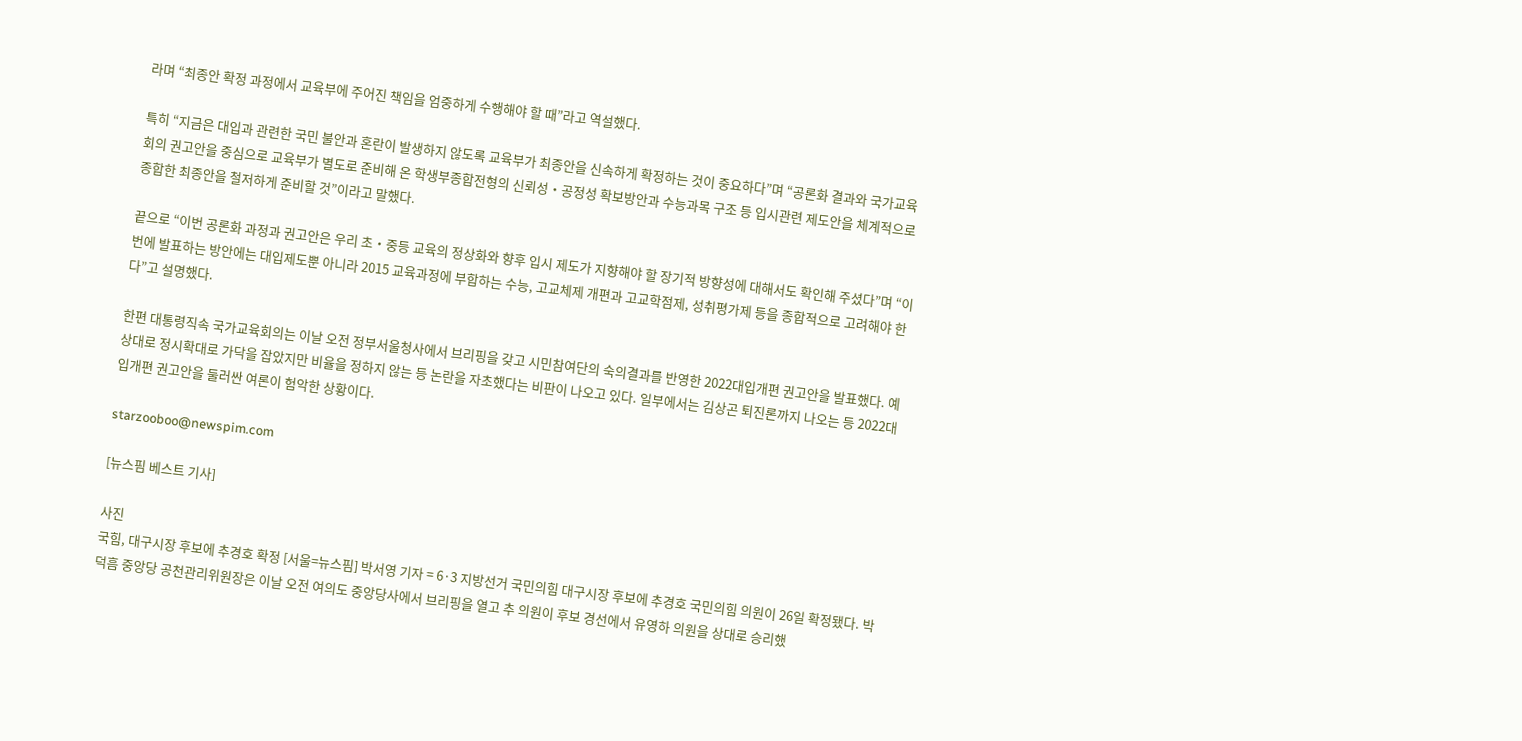라며 “최종안 확정 과정에서 교육부에 주어진 책임을 엄중하게 수행해야 할 때”라고 역설했다.

특히 “지금은 대입과 관련한 국민 불안과 혼란이 발생하지 않도록 교육부가 최종안을 신속하게 확정하는 것이 중요하다”며 “공론화 결과와 국가교육회의 권고안을 중심으로 교육부가 별도로 준비해 온 학생부종합전형의 신뢰성‧공정성 확보방안과 수능과목 구조 등 입시관련 제도안을 체계적으로 종합한 최종안을 철저하게 준비할 것”이라고 말했다.

끝으로 “이번 공론화 과정과 권고안은 우리 초・중등 교육의 정상화와 향후 입시 제도가 지향해야 할 장기적 방향성에 대해서도 확인해 주셨다”며 “이번에 발표하는 방안에는 대입제도뿐 아니라 2015 교육과정에 부합하는 수능, 고교체제 개편과 고교학점제, 성취평가제 등을 종합적으로 고려해야 한다”고 설명했다.

한편 대통령직속 국가교육회의는 이날 오전 정부서울청사에서 브리핑을 갖고 시민참여단의 숙의결과를 반영한 2022대입개편 권고안을 발표했다. 예상대로 정시확대로 가닥을 잡았지만 비율을 정하지 않는 등 논란을 자초했다는 비판이 나오고 있다. 일부에서는 김상곤 퇴진론까지 나오는 등 2022대입개편 권고안을 둘러싼 여론이 험악한 상황이다.

starzooboo@newspim.com

[뉴스핌 베스트 기사]

사진
국힘, 대구시장 후보에 추경호 확정 [서울=뉴스핌] 박서영 기자 = 6·3 지방선거 국민의힘 대구시장 후보에 추경호 국민의힘 의원이 26일 확정됐다. 박덕흠 중앙당 공천관리위원장은 이날 오전 여의도 중앙당사에서 브리핑을 열고 추 의원이 후보 경선에서 유영하 의원을 상대로 승리했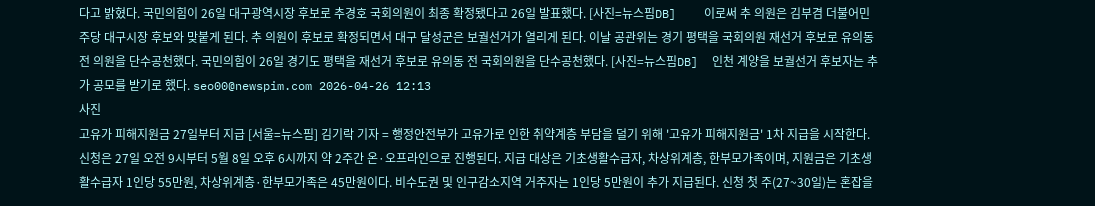다고 밝혔다. 국민의힘이 26일 대구광역시장 후보로 추경호 국회의원이 최종 확정됐다고 26일 발표했다. [사진=뉴스핌DB]    이로써 추 의원은 김부겸 더불어민주당 대구시장 후보와 맞붙게 된다. 추 의원이 후보로 확정되면서 대구 달성군은 보궐선거가 열리게 된다. 이날 공관위는 경기 평택을 국회의원 재선거 후보로 유의동 전 의원을 단수공천했다. 국민의힘이 26일 경기도 평택을 재선거 후보로 유의동 전 국회의원을 단수공천했다. [사진=뉴스핌DB]  인천 계양을 보궐선거 후보자는 추가 공모를 받기로 했다. seo00@newspim.com 2026-04-26 12:13
사진
고유가 피해지원금 27일부터 지급 [서울=뉴스핌] 김기락 기자 = 행정안전부가 고유가로 인한 취약계층 부담을 덜기 위해 '고유가 피해지원금' 1차 지급을 시작한다. 신청은 27일 오전 9시부터 5월 8일 오후 6시까지 약 2주간 온·오프라인으로 진행된다. 지급 대상은 기초생활수급자, 차상위계층, 한부모가족이며, 지원금은 기초생활수급자 1인당 55만원, 차상위계층·한부모가족은 45만원이다. 비수도권 및 인구감소지역 거주자는 1인당 5만원이 추가 지급된다. 신청 첫 주(27~30일)는 혼잡을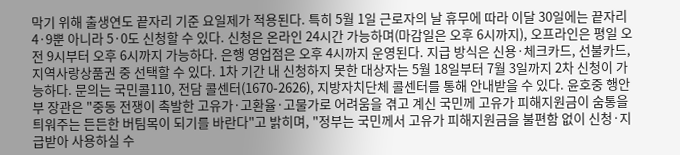막기 위해 출생연도 끝자리 기준 요일제가 적용된다. 특히 5월 1일 근로자의 날 휴무에 따라 이달 30일에는 끝자리 4·9뿐 아니라 5·0도 신청할 수 있다. 신청은 온라인 24시간 가능하며(마감일은 오후 6시까지), 오프라인은 평일 오전 9시부터 오후 6시까지 가능하다. 은행 영업점은 오후 4시까지 운영된다. 지급 방식은 신용·체크카드, 선불카드, 지역사랑상품권 중 선택할 수 있다. 1차 기간 내 신청하지 못한 대상자는 5월 18일부터 7월 3일까지 2차 신청이 가능하다. 문의는 국민콜110, 전담 콜센터(1670-2626), 지방자치단체 콜센터를 통해 안내받을 수 있다. 윤호중 행안부 장관은 "중동 전쟁이 촉발한 고유가·고환율·고물가로 어려움을 겪고 계신 국민께 고유가 피해지원금이 숨통을 틔워주는 든든한 버팀목이 되기를 바란다"고 밝히며, "정부는 국민께서 고유가 피해지원금을 불편함 없이 신청·지급받아 사용하실 수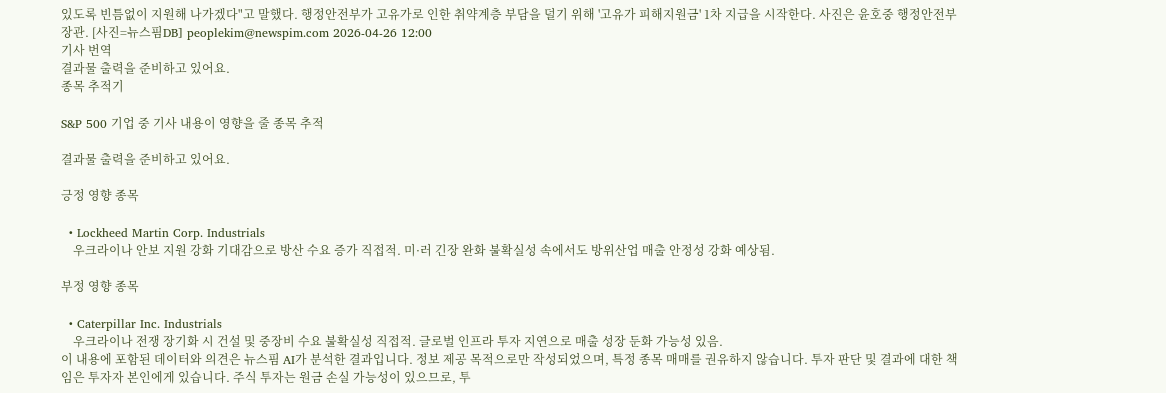있도록 빈틈없이 지원해 나가겠다"고 말했다. 행정안전부가 고유가로 인한 취약계층 부담을 덜기 위해 '고유가 피해지원금' 1차 지급을 시작한다. 사진은 윤호중 행정안전부 장관. [사진=뉴스핌DB] peoplekim@newspim.com 2026-04-26 12:00
기사 번역
결과물 출력을 준비하고 있어요.
종목 추적기

S&P 500 기업 중 기사 내용이 영향을 줄 종목 추적

결과물 출력을 준비하고 있어요.

긍정 영향 종목

  • Lockheed Martin Corp. Industrials
    우크라이나 안보 지원 강화 기대감으로 방산 수요 증가 직접적. 미·러 긴장 완화 불확실성 속에서도 방위산업 매출 안정성 강화 예상됨.

부정 영향 종목

  • Caterpillar Inc. Industrials
    우크라이나 전쟁 장기화 시 건설 및 중장비 수요 불확실성 직접적. 글로벌 인프라 투자 지연으로 매출 성장 둔화 가능성 있음.
이 내용에 포함된 데이터와 의견은 뉴스핌 AI가 분석한 결과입니다. 정보 제공 목적으로만 작성되었으며, 특정 종목 매매를 권유하지 않습니다. 투자 판단 및 결과에 대한 책임은 투자자 본인에게 있습니다. 주식 투자는 원금 손실 가능성이 있으므로, 투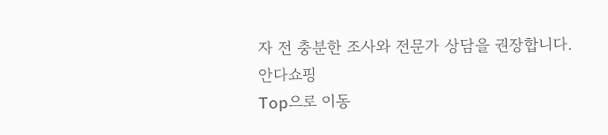자 전 충분한 조사와 전문가 상담을 권장합니다.
안다쇼핑
Top으로 이동